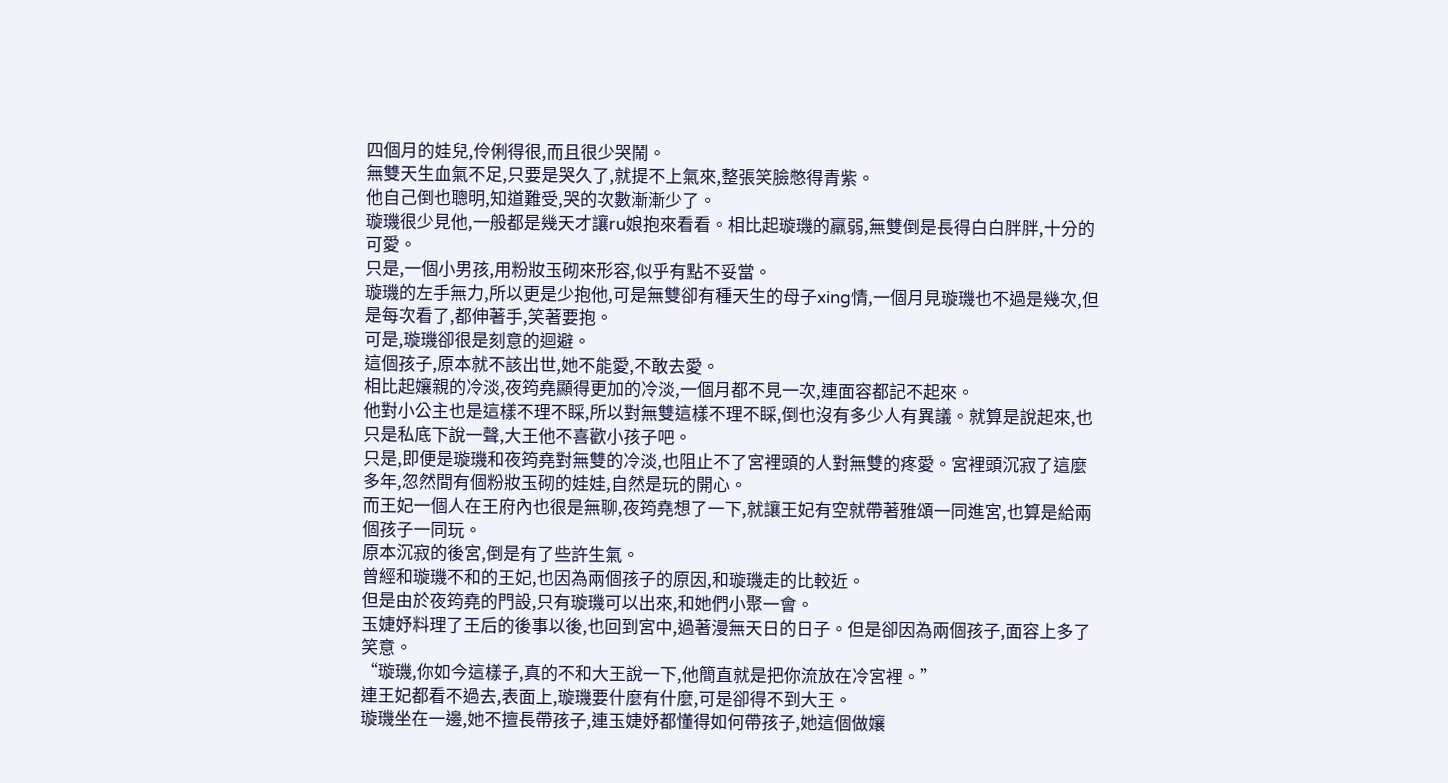四個月的娃兒,伶俐得很,而且很少哭鬧。
無雙天生血氣不足,只要是哭久了,就提不上氣來,整張笑臉憋得青紫。
他自己倒也聰明,知道難受,哭的次數漸漸少了。
璇璣很少見他,一般都是幾天才讓ru娘抱來看看。相比起璇璣的羸弱,無雙倒是長得白白胖胖,十分的可愛。
只是,一個小男孩,用粉妝玉砌來形容,似乎有點不妥當。
璇璣的左手無力,所以更是少抱他,可是無雙卻有種天生的母子xing情,一個月見璇璣也不過是幾次,但是每次看了,都伸著手,笑著要抱。
可是,璇璣卻很是刻意的迴避。
這個孩子,原本就不該出世,她不能愛,不敢去愛。
相比起孃親的冷淡,夜筠堯顯得更加的冷淡,一個月都不見一次,連面容都記不起來。
他對小公主也是這樣不理不睬,所以對無雙這樣不理不睬,倒也沒有多少人有異議。就算是說起來,也只是私底下說一聲,大王他不喜歡小孩子吧。
只是,即便是璇璣和夜筠堯對無雙的冷淡,也阻止不了宮裡頭的人對無雙的疼愛。宮裡頭沉寂了這麼多年,忽然間有個粉妝玉砌的娃娃,自然是玩的開心。
而王妃一個人在王府內也很是無聊,夜筠堯想了一下,就讓王妃有空就帶著雅頌一同進宮,也算是給兩個孩子一同玩。
原本沉寂的後宮,倒是有了些許生氣。
曾經和璇璣不和的王妃,也因為兩個孩子的原因,和璇璣走的比較近。
但是由於夜筠堯的門設,只有璇璣可以出來,和她們小聚一會。
玉婕妤料理了王后的後事以後,也回到宮中,過著漫無天日的日子。但是卻因為兩個孩子,面容上多了笑意。
“璇璣,你如今這樣子,真的不和大王說一下,他簡直就是把你流放在冷宮裡。”
連王妃都看不過去,表面上,璇璣要什麼有什麼,可是卻得不到大王。
璇璣坐在一邊,她不擅長帶孩子,連玉婕妤都懂得如何帶孩子,她這個做孃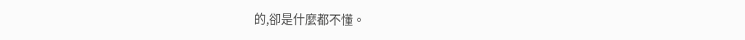的,卻是什麼都不懂。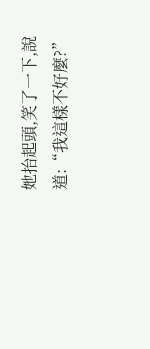她抬起頭,笑了一下,說道:“我這樣不好麼?”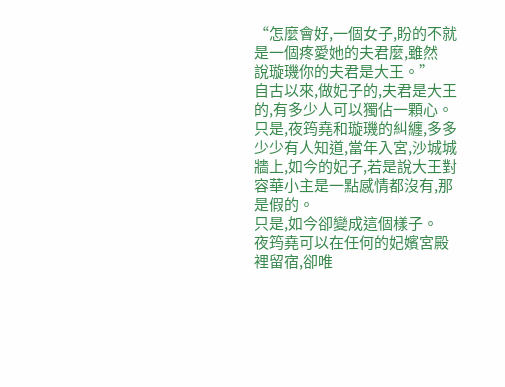“怎麼會好,一個女子,盼的不就是一個疼愛她的夫君麼,雖然
說璇璣你的夫君是大王。”
自古以來,做妃子的,夫君是大王的,有多少人可以獨佔一顆心。
只是,夜筠堯和璇璣的糾纏,多多少少有人知道,當年入宮,沙城城牆上,如今的妃子,若是說大王對容華小主是一點感情都沒有,那是假的。
只是,如今卻變成這個樣子。
夜筠堯可以在任何的妃嬪宮殿裡留宿,卻唯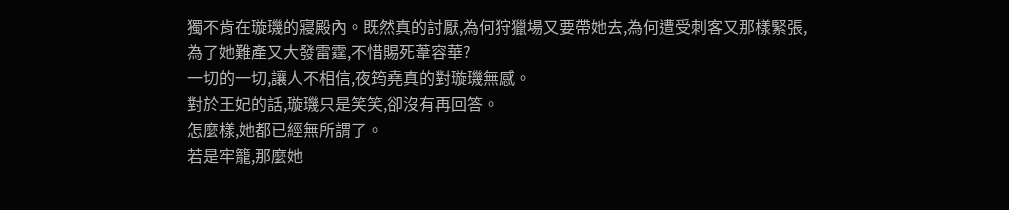獨不肯在璇璣的寢殿內。既然真的討厭,為何狩獵場又要帶她去,為何遭受刺客又那樣緊張,為了她難產又大發雷霆,不惜賜死葦容華?
一切的一切,讓人不相信,夜筠堯真的對璇璣無感。
對於王妃的話,璇璣只是笑笑,卻沒有再回答。
怎麼樣,她都已經無所謂了。
若是牢籠,那麼她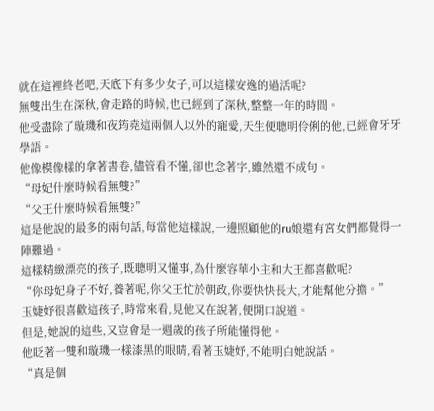就在這裡終老吧,天底下有多少女子,可以這樣安逸的過活呢?
無雙出生在深秋,會走路的時候,也已經到了深秋,整整一年的時間。
他受盡除了璇璣和夜筠堯這兩個人以外的寵愛,天生便聰明伶俐的他,已經會牙牙學語。
他像模像樣的拿著書卷,儘管看不懂,卻也念著字,雖然還不成句。
“母妃什麼時候看無雙?”
“父王什麼時候看無雙?”
這是他說的最多的兩句話,每當他這樣說,一邊照顧他的ru娘還有宮女們都覺得一陣難過。
這樣精緻漂亮的孩子,既聰明又懂事,為什麼容華小主和大王都喜歡呢?
“你母妃身子不好,養著呢,你父王忙於朝政,你要快快長大,才能幫他分擔。”
玉婕妤很喜歡這孩子,時常來看,見他又在說著,便開口說道。
但是,她說的這些,又豈會是一週歲的孩子所能懂得他。
他眨著一雙和璇璣一樣漆黑的眼睛,看著玉婕妤,不能明白她說話。
“真是個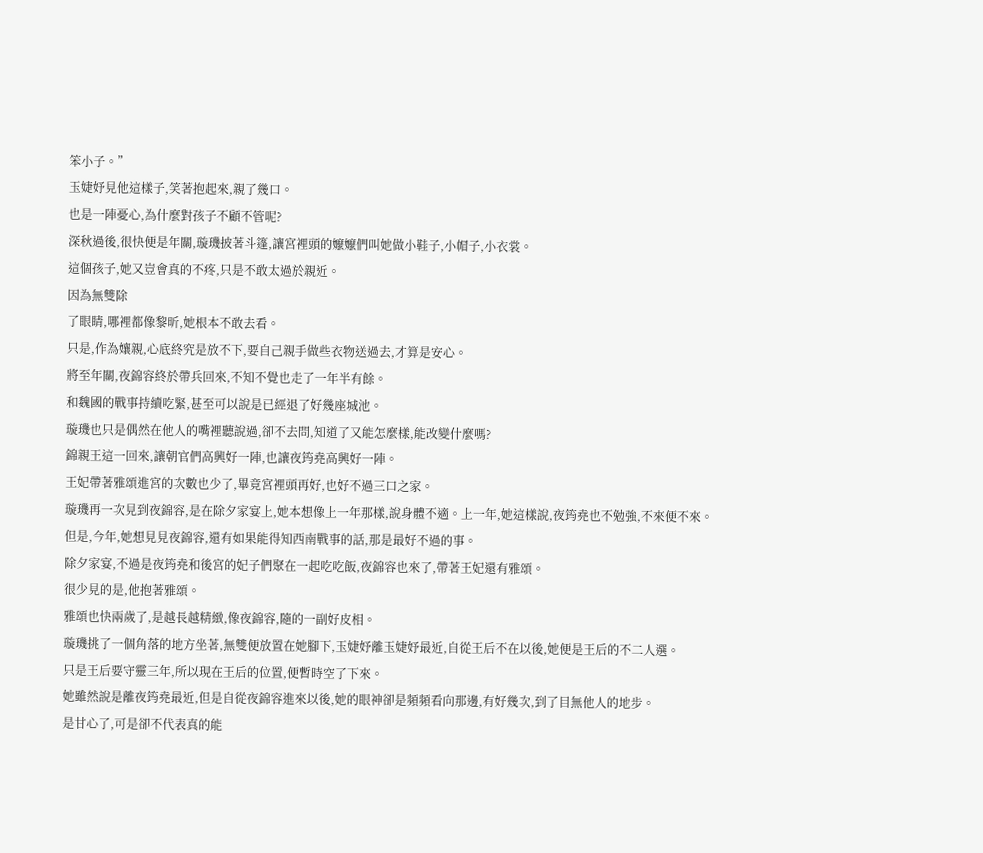笨小子。”
玉婕妤見他這樣子,笑著抱起來,親了幾口。
也是一陣憂心,為什麼對孩子不顧不管呢?
深秋過後,很快便是年關,璇璣披著斗篷,讓宮裡頭的嬤嬤們叫她做小鞋子,小帽子,小衣裳。
這個孩子,她又豈會真的不疼,只是不敢太過於親近。
因為無雙除
了眼睛,哪裡都像黎昕,她根本不敢去看。
只是,作為孃親,心底終究是放不下,要自己親手做些衣物送過去,才算是安心。
將至年關,夜錦容終於帶兵回來,不知不覺也走了一年半有餘。
和魏國的戰事持續吃緊,甚至可以說是已經退了好幾座城池。
璇璣也只是偶然在他人的嘴裡聽說過,卻不去問,知道了又能怎麼樣,能改變什麼嗎?
錦親王這一回來,讓朝官們高興好一陣,也讓夜筠堯高興好一陣。
王妃帶著雅頌進宮的次數也少了,畢竟宮裡頭再好,也好不過三口之家。
璇璣再一次見到夜錦容,是在除夕家宴上,她本想像上一年那樣,說身體不適。上一年,她這樣說,夜筠堯也不勉強,不來便不來。
但是,今年,她想見見夜錦容,還有如果能得知西南戰事的話,那是最好不過的事。
除夕家宴,不過是夜筠堯和後宮的妃子們聚在一起吃吃飯,夜錦容也來了,帶著王妃還有雅頌。
很少見的是,他抱著雅頌。
雅頌也快兩歲了,是越長越精緻,像夜錦容,隨的一副好皮相。
璇璣挑了一個角落的地方坐著,無雙便放置在她腳下,玉婕妤離玉婕妤最近,自從王后不在以後,她便是王后的不二人選。
只是王后要守靈三年,所以現在王后的位置,便暫時空了下來。
她雖然說是離夜筠堯最近,但是自從夜錦容進來以後,她的眼神卻是頻頻看向那邊,有好幾次,到了目無他人的地步。
是甘心了,可是卻不代表真的能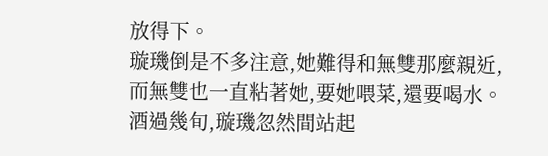放得下。
璇璣倒是不多注意,她難得和無雙那麼親近,而無雙也一直粘著她,要她喂菜,還要喝水。
酒過幾旬,璇璣忽然間站起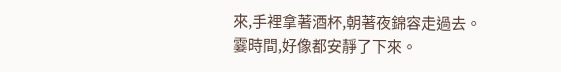來,手裡拿著酒杯,朝著夜錦容走過去。
霎時間,好像都安靜了下來。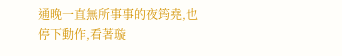通晚一直無所事事的夜筠堯,也停下動作,看著璇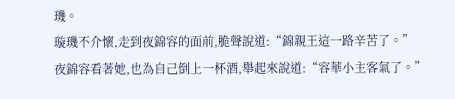璣。
璇璣不介懷,走到夜錦容的面前,脆聲說道:“錦親王這一路辛苦了。”
夜錦容看著她,也為自己倒上一杯酒,舉起來說道:“容華小主客氣了。”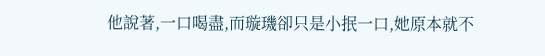他說著,一口喝盡,而璇璣卻只是小抿一口,她原本就不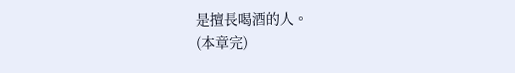是擅長喝酒的人。
(本章完)